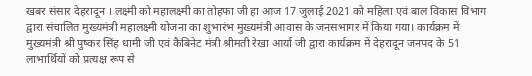खबर संसार देहरादून । लक्ष्मी को महालक्ष्मी का तोहफा जी हा आज 17 जुलाई 2021 को महिला एवं बाल विकास विभाग द्वारा संचालित मुख्यमंत्री महालक्ष्मी योजना का शुभारंभ मुख्यमंत्री आवास के जनसभागर में किया गया। कार्यक्रम में मुख्यमंत्री श्री पुष्कर सिंह धामी जी एवं कैबिनेट मंत्री श्रीमती रेखा आर्या जी द्वारा कार्यक्रम में देहरादून जनपद के 51 लाभार्थियों को प्रत्यक्ष रूप से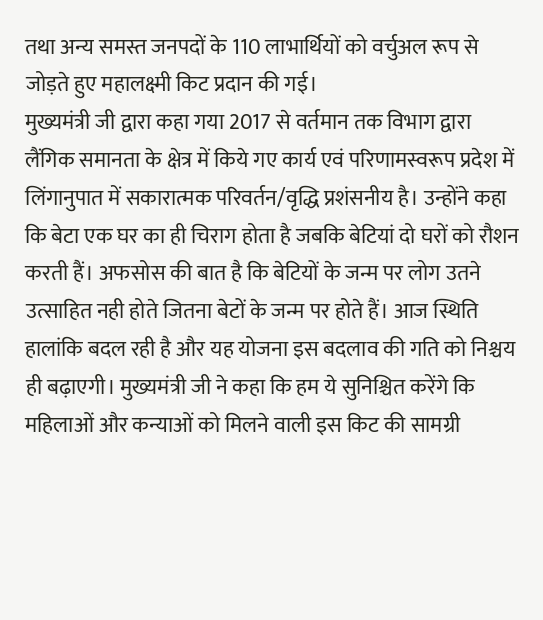तथा अन्य समस्त जनपदों के 110 लाभार्थियों को वर्चुअल रूप से जोड़ते हुए महालक्ष्मी किट प्रदान की गई।
मुख्यमंत्री जी द्वारा कहा गया 2017 से वर्तमान तक विभाग द्वारा लैंगिक समानता के क्षेत्र में किये गए कार्य एवं परिणामस्वरूप प्रदेश में लिंगानुपात में सकारात्मक परिवर्तन/वृद्धि प्रशंसनीय है। उन्होंने कहा कि बेटा एक घर का ही चिराग होता है जबकि बेटियां दो घरों को रौशन करती हैं। अफसोस की बात है कि बेटियों के जन्म पर लोग उतने उत्साहित नही होते जितना बेटों के जन्म पर होते हैं। आज स्थिति हालांकि बदल रही है और यह योजना इस बदलाव की गति को निश्चय ही बढ़ाएगी। मुख्यमंत्री जी ने कहा कि हम ये सुनिश्चित करेंगे कि महिलाओं और कन्याओं को मिलने वाली इस किट की सामग्री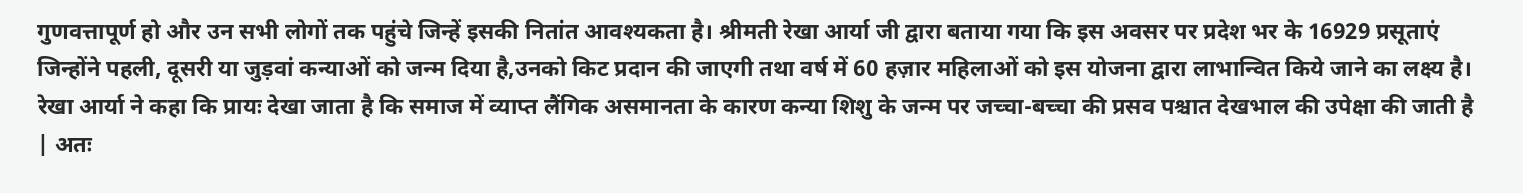गुणवत्तापूर्ण हो और उन सभी लोगों तक पहुंचे जिन्हें इसकी नितांत आवश्यकता है। श्रीमती रेखा आर्या जी द्वारा बताया गया कि इस अवसर पर प्रदेश भर के 16929 प्रसूताएं जिन्होंने पहली, दूसरी या जुड़वां कन्याओं को जन्म दिया है,उनको किट प्रदान की जाएगी तथा वर्ष में 60 हज़ार महिलाओं को इस योजना द्वारा लाभान्वित किये जाने का लक्ष्य है।
रेखा आर्या ने कहा कि प्रायः देखा जाता है कि समाज में व्याप्त लैंगिक असमानता के कारण कन्या शिशु के जन्म पर जच्चा-बच्चा की प्रसव पश्चात देखभाल की उपेक्षा की जाती है | अतः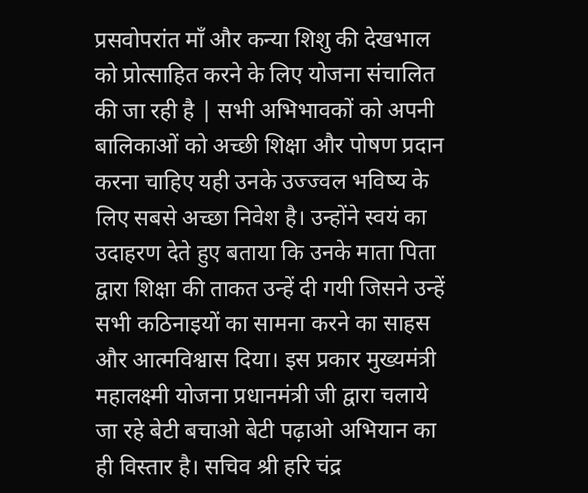प्रसवोपरांत माँ और कन्या शिशु की देखभाल को प्रोत्साहित करने के लिए योजना संचालित की जा रही है | सभी अभिभावकों को अपनी बालिकाओं को अच्छी शिक्षा और पोषण प्रदान करना चाहिए यही उनके उज्ज्वल भविष्य के लिए सबसे अच्छा निवेश है। उन्होंने स्वयं का उदाहरण देते हुए बताया कि उनके माता पिता द्वारा शिक्षा की ताकत उन्हें दी गयी जिसने उन्हें सभी कठिनाइयों का सामना करने का साहस और आत्मविश्वास दिया। इस प्रकार मुख्यमंत्री महालक्ष्मी योजना प्रधानमंत्री जी द्वारा चलाये जा रहे बेटी बचाओ बेटी पढ़ाओ अभियान का ही विस्तार है। सचिव श्री हरि चंद्र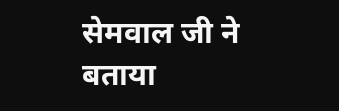सेमवाल जी ने बताया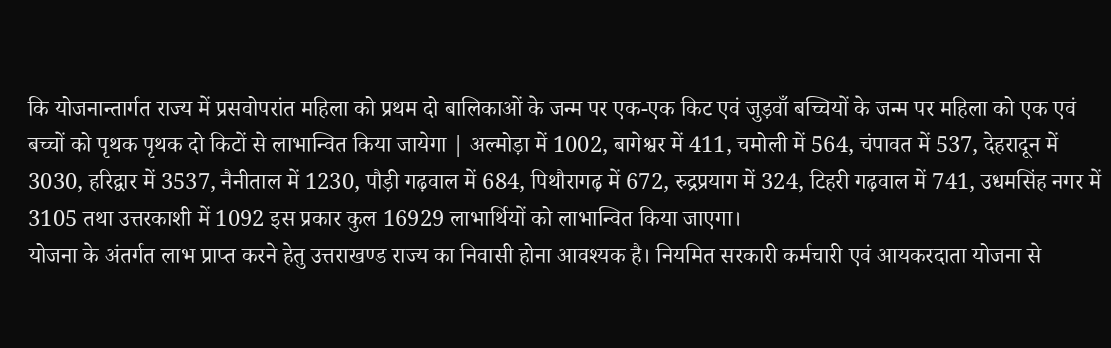कि योजनान्तार्गत राज्य में प्रसवोपरांत महिला को प्रथम दो बालिकाओं के जन्म पर एक-एक किट एवं जुड़वाँ बच्चियों के जन्म पर महिला को एक एवं बच्चों को पृथक पृथक दो किटों से लाभान्वित किया जायेगा | अल्मोड़ा में 1002, बागेश्वर में 411, चमोली में 564, चंपावत में 537, देहरादून में 3030, हरिद्वार में 3537, नैनीताल में 1230, पौड़ी गढ़वाल में 684, पिथौरागढ़ में 672, रुद्रप्रयाग में 324, टिहरी गढ़वाल में 741, उधमसिंह नगर में 3105 तथा उत्तरकाशी में 1092 इस प्रकार कुल 16929 लाभार्थियों को लाभान्वित किया जाएगा।
योजना के अंतर्गत लाभ प्राप्त करने हेतु उत्तराखण्ड राज्य का निवासी होना आवश्यक है। नियमित सरकारी कर्मचारी एवं आयकरदाता योजना से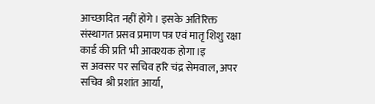आच्छादित नहीं होंगे। इसके अतिरिक्त संस्थागत प्रसव प्रमाण पत्र एवं मातृ शिशु रक्षा कार्ड की प्रति भी आवश्यक होगा।इ
स अवसर पर सचिव हरि चंद्र सेमवाल, अपर सचिव श्री प्रशांत आर्या,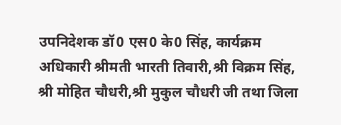उपनिदेशक डॉ0 एस0 के0 सिंह, कार्यक्रम अधिकारी श्रीमती भारती तिवारी,श्री विक्रम सिंह, श्री मोहित चौधरी,श्री मुकुल चौधरी जी तथा जिला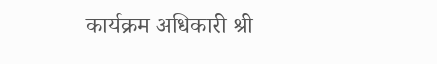कार्यक्रम अधिकारी श्री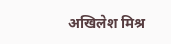अखिलेश मिश्र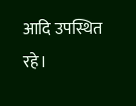आदि उपस्थित रहे।